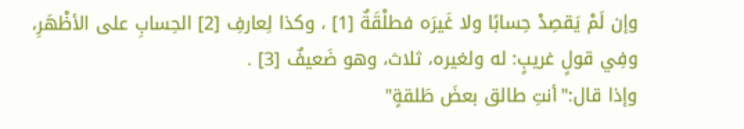وإن لَمْ يَقصِدْ حِسابًا ولا غَيرَه فطلْقَةٌ [1] ، وكذا لِعارفِ [2] الحِسابِ على الأظْهَرِ، وفِي قولٍ غريبٍ: له ولغيره، ثلاث، وهو ضَعيفٌ [3] .
وإذا قال:"أنتِ طالق بعضَ طَلقةٍ"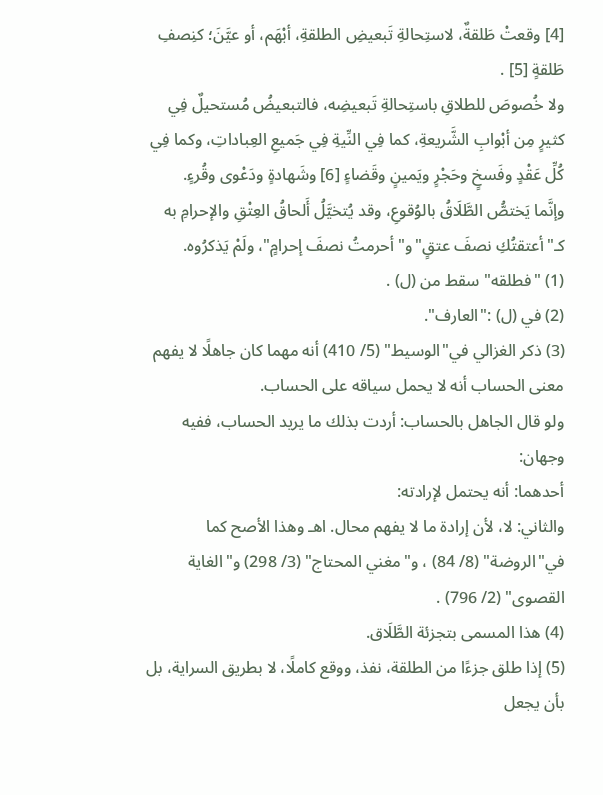[4] وقعتْ طَلقةٌ، لاستِحالةِ تَبعيضِ الطلقةِ، أبْهَم، أو عيَّنَ؛ كنِصفِ طَلقةٍ [5] .
ولا خُصوصَ للطلاقِ باستِحالةِ تَبعيضِه، فالتبعيضُ مُستحيلٌ فِي كثيرٍ مِن أبْوابِ الشَّريعةِ، كما فِي النِّيةِ فِي جَميعِ العِباداتِ، وكما فِي كُلِّ عَقْدٍ وفَسخٍ وحَجْرٍ ويَمينٍ وقَضاءٍ [6] وشَهادةٍ ودَعْوى وقُرءٍ.
وإنَّما يَختصُّ الطَّلَاقُ بالوُقوعِ، وقد يُتخيَّلُ أَلحاقُ العِتْقِ والإحرامِ به كـ"أعتقتُكِ نصفَ عتقٍ"و"أحرمتُ نصفَ إحرامٍ"، ولَمْ يَذكرُوه.
(1) "فطلقه"سقط من (ل) .
(2) في (ل) :"العارف".
(3) ذكر الغزالي في"الوسيط" (5/ 410) أنه مهما كان جاهلًا لا يفهم معنى الحساب أنه لا يحمل سياقه على الحساب.
ولو قال الجاهل بالحساب: أردت بذلك ما يريد الحساب، ففيه وجهان:
أحدهما: أنه يحتمل لإرادته:
والثاني: لا، لأن إرادة ما لا يفهم محال. اهـ وهذا الأصح كما في"الروضة" (8/ 84) ، و"مغني المحتاج" (3/ 298) و"الغاية القصوى" (2/ 796) .
(4) هذا المسمى بتجزئة الطَّلَاق.
(5) إذا طلق جزءًا من الطلقة، نفذ، ووقع كاملًا، لا بطريق السراية، بل بأن يجعل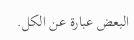البعض عبارة عن الكل.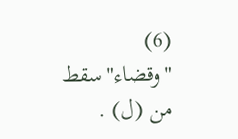(6) "وقضاء"سقط من (ل) .